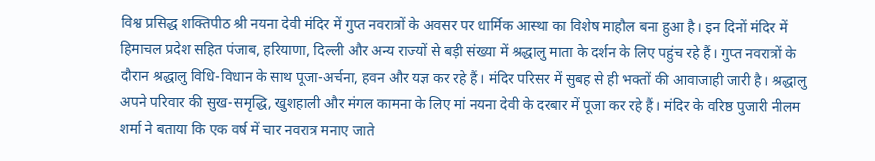विश्व प्रसिद्ध शक्तिपीठ श्री नयना देवी मंदिर में गुप्त नवरात्रों के अवसर पर धार्मिक आस्था का विशेष माहौल बना हुआ है। इन दिनों मंदिर में हिमाचल प्रदेश सहित पंजाब, हरियाणा, दिल्ली और अन्य राज्यों से बड़ी संख्या में श्रद्धालु माता के दर्शन के लिए पहुंच रहे हैं। गुप्त नवरात्रों के दौरान श्रद्धालु विधि-विधान के साथ पूजा-अर्चना, हवन और यज्ञ कर रहे हैं। मंदिर परिसर में सुबह से ही भक्तों की आवाजाही जारी है। श्रद्धालु अपने परिवार की सुख-समृद्धि, खुशहाली और मंगल कामना के लिए मां नयना देवी के दरबार में पूजा कर रहे हैं। मंदिर के वरिष्ठ पुजारी नीलम शर्मा ने बताया कि एक वर्ष में चार नवरात्र मनाए जाते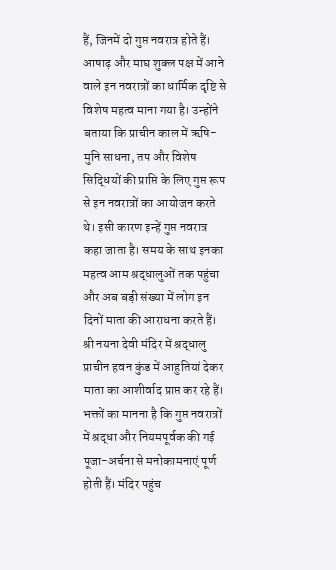हैं, जिनमें दो गुप्त नवरात्र होते हैं। आषाढ़ और माघ शुक्ल पक्ष में आने वाले इन नवरात्रों का धार्मिक दृष्टि से विशेष महत्व माना गया है। उन्होंने बताया कि प्राचीन काल में ऋषि-मुनि साधना, तप और विशेष सिद्धियों की प्राप्ति के लिए गुप्त रूप से इन नवरात्रों का आयोजन करते थे। इसी कारण इन्हें गुप्त नवरात्र कहा जाता है। समय के साथ इनका महत्व आम श्रद्धालुओं तक पहुंचा और अब बड़ी संख्या में लोग इन दिनों माता की आराधना करते हैं। श्री नयना देवी मंदिर में श्रद्धालु प्राचीन हवन कुंड में आहुतियां देकर माता का आशीर्वाद प्राप्त कर रहे हैं। भक्तों का मानना है कि गुप्त नवरात्रों में श्रद्धा और नियमपूर्वक की गई पूजा-अर्चना से मनोकामनाएं पूर्ण होती हैं। मंदिर पहुंच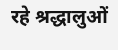रहे श्रद्धालुओं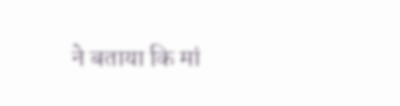ने बताया कि मां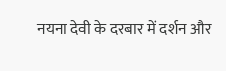नयना देवी के दरबार में दर्शन और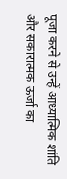पूजा करने से उन्हें आध्यात्मिक शांति और सकारात्मक ऊर्जा का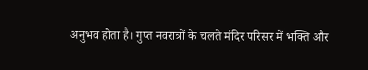अनुभव होता है। गुप्त नवरात्रों के चलते मंदिर परिसर में भक्ति और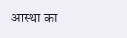आस्था का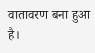वातावरण बना हुआ है।